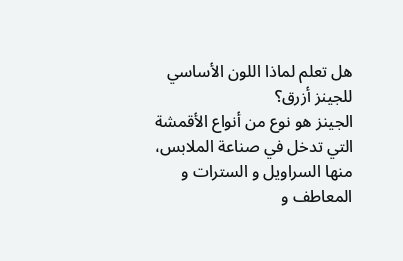هل تعلم لماذا اللون الأساسي للجينز أزرق؟
الجينز هو نوع من أنواع الأقمشة التي تدخل في صناعة الملابس، منها السراويل و السترات و المعاطف و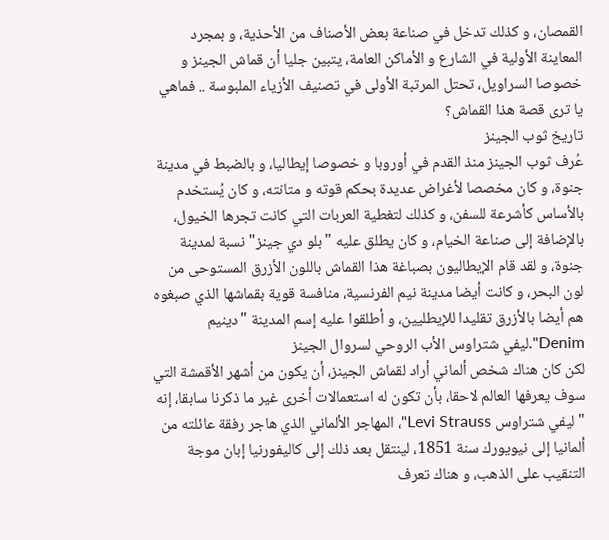القمصان، و كذلك تدخل في صناعة بعض الأصناف من الأحذية، و بمجرد المعاينة الأولية في الشارع و الأماكن العامة، يتبين جليا أن قماش الجينز و خصوصا السراويل، تحتل المرتبة الأولى في تصنيف الأزياء الملبوسة .. فماهي يا ترى قصة هذا القماش؟
تاريخ ثوب الجينز
عُرف ثوب الجينز منذ القدم في أوروبا و خصوصا إيطاليا، و بالضبط في مدينة جنوة، و كان مخصصا لأغراض عديدة بحكم قوته و متانته، و كان يُستخدم بالأساس كأشرعة للسفن، و كذلك لتغطية العربات التي كانت تجرها الخيول، بالإضافة إلى صناعة الخيام، و كان يطلق عليه "بلو دي جينز" نسبة لمدينة جنوة، و لقد قام الإيطاليون بصباغة هذا القماش باللون الأزرق المستوحى من لون البحر، و كانت أيضا مدينة نيم الفرنسية، منافسة قوية بقماشها الذي صبغوه هم أيضا بالأزرق تقليدا للإيطليين، و أطلقوا عليه إسم المدينة "دينيم Denim".ليفي شتراوس الأب الروحي لسروال الجينز
لكن كان هناك شخص ألماني أراد لقماش الجينز، أن يكون من أشهر الأقمشة التي سوف يعرفها العالم لاحقا، بأن تكون له استعمالات أخرى غير ما ذكرنا سابقا، إنه "ليفي شتراوس Levi Strauss"، المهاجر الألماني الذي هاجر رفقة عائلته من ألمانيا إلى نيويورك سنة 1851، لينتقل بعد ذلك إلى كاليفورنيا إبان موجة التنقيب على الذهب، و هناك تعرف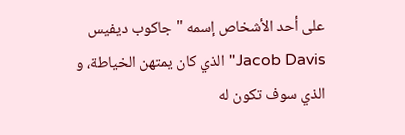على أحد الأشخاص إسمه "جاكوب ديفيس Jacob Davis" الذي كان يمتهن الخياطة، و الذي سوف تكون له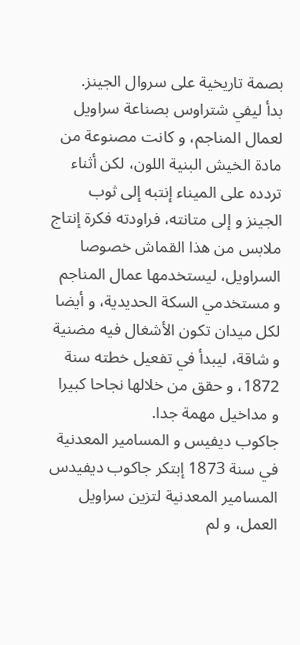بصمة تاريخية على سروال الجينز.
بدأ ليفي شتراوس بصناعة سراويل لعمال المناجم، و كانت مصنوعة من مادة الخيش البنية اللون، لكن أثناء تردده على الميناء إنتبه إلى ثوب الجينز و إلى متانته، فراودته فكرة إنتاج ملابس من هذا القماش خصوصا السراويل، ليستخدمها عمال المناجم و مستخدمي السكة الحديدية، و أيضا لكل ميدان تكون الأشغال فيه مضنية و شاقة، ليبدأ في تفعيل خطته سنة 1872، و حقق من خلالها نجاحا كبيرا و مداخيل مهمة جدا.
جاكوب ديفيس و المسامير المعدنية
في سنة 1873 إبتكر جاكوب ديفيدس المسامير المعدنية لتزين سراويل العمل، و لم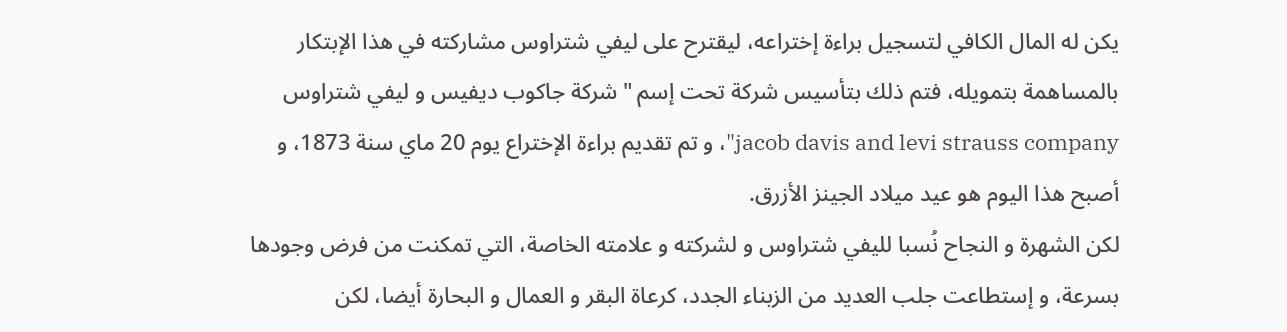يكن له المال الكافي لتسجيل براءة إختراعه، ليقترح على ليفي شتراوس مشاركته في هذا الإبتكار بالمساهمة بتمويله، فتم ذلك بتأسيس شركة تحت إسم "شركة جاكوب ديفيس و ليفي شتراوس jacob davis and levi strauss company"، و تم تقديم براءة الإختراع يوم 20 ماي سنة 1873، و أصبح هذا اليوم هو عيد ميلاد الجينز الأزرق.
لكن الشهرة و النجاح نُسبا لليفي شتراوس و لشركته و علامته الخاصة، التي تمكنت من فرض وجودها بسرعة، و إستطاعت جلب العديد من الزبناء الجدد، كرعاة البقر و العمال و البحارة أيضا، لكن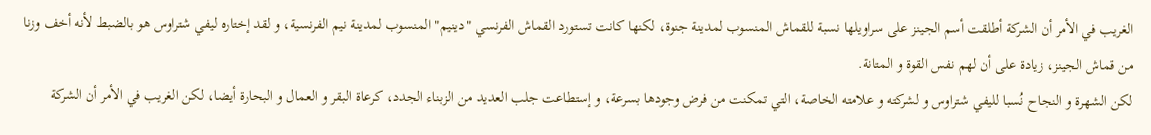الغريب في الأمر أن الشركة أطلقت أسم الجينز على سراويلها نسبة للقماش المنسوب لمدينة جنوة، لكنها كانت تستورد القماش الفرنسي "دينيم" المنسوب لمدينة نيم الفرنسية، و لقد إختاره ليفي شتراوس هو بالضبط لأنه أخف وزنا من قماش الجينز، زيادة على أن لهم نفس القوة و المتانة.
لكن الشهرة و النجاح نُسبا لليفي شتراوس و لشركته و علامته الخاصة، التي تمكنت من فرض وجودها بسرعة، و إستطاعت جلب العديد من الزبناء الجدد، كرعاة البقر و العمال و البحارة أيضا، لكن الغريب في الأمر أن الشركة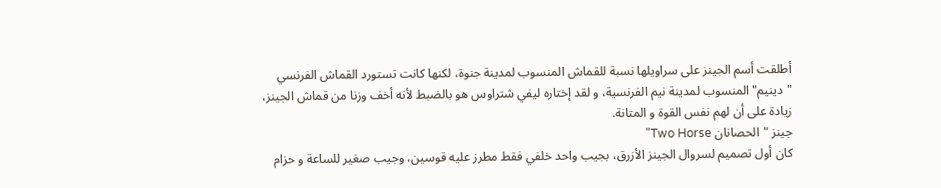أطلقت أسم الجينز على سراويلها نسبة للقماش المنسوب لمدينة جنوة، لكنها كانت تستورد القماش الفرنسي "دينيم" المنسوب لمدينة نيم الفرنسية، و لقد إختاره ليفي شتراوس هو بالضبط لأنه أخف وزنا من قماش الجينز، زيادة على أن لهم نفس القوة و المتانة.
جينز "الحصانان Two Horse"
كان أول تصميم لسروال الجينز الأزرق، بجيب واحد خلفي فقط مطرز عليه قوسين، وجيب صغير للساعة و حزام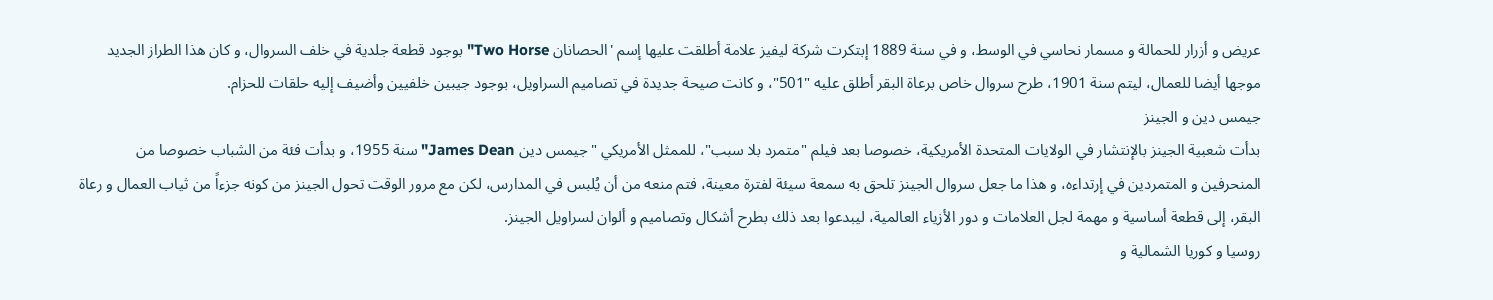عريض و أزرار للحمالة و مسمار نحاسي في الوسط، و في سنة 1889 إبتكرت شركة ليفيز علامة أطلقت عليها إسم 'الحصانان Two Horse" بوجود قطعة جلدية في خلف السروال، و كان هذا الطراز الجديد موجها أيضا للعمال، ليتم سنة 1901، طرح سروال خاص برعاة البقر أطلق عليه "501"، و كانت صيحة جديدة في تصاميم السراويل، بوجود جيبين خلفيين وأضيف إليه حلقات للحزام.
جيمس دين و الجينز
بدأت شعبية الجينز بالإنتشار في الولايات المتحدة الأمريكية، خصوصا بعد فيلم "متمرد بلا سبب"، للممثل الأمريكي "جيمس دين James Dean" سنة 1955، و بدأت فئة من الشباب خصوصا من المنحرفين و المتمردين في إرتداءه، و هذا ما جعل سروال الجينز تلحق به سمعة سيئة لفترة معينة، فتم منعه من أن يُلبس في المدارس، لكن مع مرور الوقت تحول الجينز من كونه جزءاً من ثياب العمال و رعاة البقر، إلى قطعة أساسية و مهمة لجل العلامات و دور الأزياء العالمية، ليبدعوا بعد ذلك بطرح أشكال وتصاميم و ألوان لسراويل الجينز.
روسيا و كوريا الشمالية و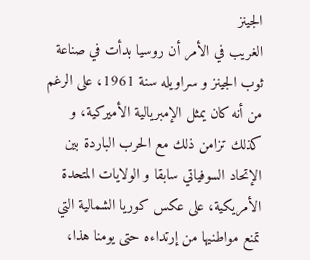الجينز
الغريب في الأمر أن روسيا بدأت في صناعة ثوب الجينز و سراويله سنة 1961، على الرغم من أنه كان يمثل الإمبريالية الأميركية، و كذلك تزامن ذلك مع الحرب الباردة بين الإتحاد السوفياتي سابقا و الولايات المتحدة الأمريكية، على عكس كوريا الشمالية التي تمنع مواطنيها من إرتداءه حتى يومنا هذا،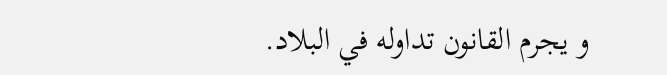و يجرم القانون تداوله في البلاد.